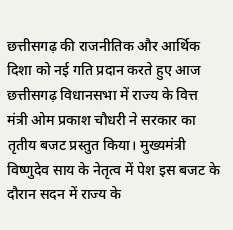छत्तीसगढ़ की राजनीतिक और आर्थिक दिशा को नई गति प्रदान करते हुए आज छत्तीसगढ़ विधानसभा में राज्य के वित्त मंत्री ओम प्रकाश चौधरी ने सरकार का तृतीय बजट प्रस्तुत किया। मुख्यमंत्री विष्णुदेव साय के नेतृत्व में पेश इस बजट के दौरान सदन में राज्य के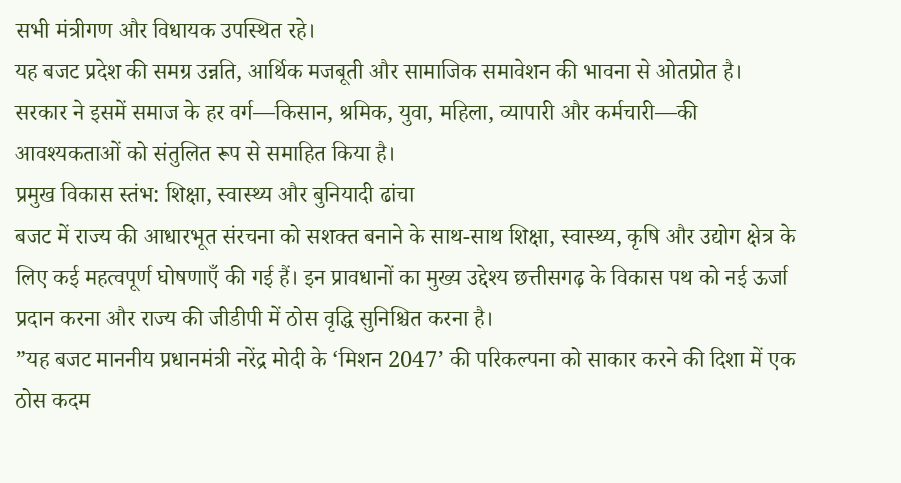सभी मंत्रीगण और विधायक उपस्थित रहे।
यह बजट प्रदेश की समग्र उन्नति, आर्थिक मजबूती और सामाजिक समावेशन की भावना से ओतप्रोत है। सरकार ने इसमें समाज के हर वर्ग—किसान, श्रमिक, युवा, महिला, व्यापारी और कर्मचारी—की आवश्यकताओं को संतुलित रूप से समाहित किया है।
प्रमुख विकास स्तंभ: शिक्षा, स्वास्थ्य और बुनियादी ढांचा
बजट में राज्य की आधारभूत संरचना को सशक्त बनाने के साथ-साथ शिक्षा, स्वास्थ्य, कृषि और उद्योग क्षेत्र के लिए कई महत्वपूर्ण घोषणाएँ की गई हैं। इन प्रावधानों का मुख्य उद्देश्य छत्तीसगढ़ के विकास पथ को नई ऊर्जा प्रदान करना और राज्य की जीडीपी में ठोस वृद्धि सुनिश्चित करना है।
”यह बजट माननीय प्रधानमंत्री नरेंद्र मोदी के ‘मिशन 2047’ की परिकल्पना को साकार करने की दिशा में एक ठोस कदम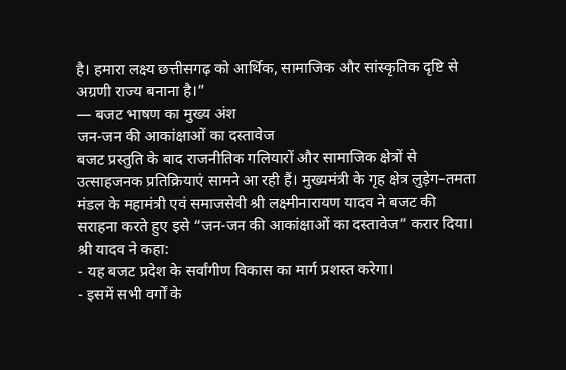है। हमारा लक्ष्य छत्तीसगढ़ को आर्थिक, सामाजिक और सांस्कृतिक दृष्टि से अग्रणी राज्य बनाना है।”
— बजट भाषण का मुख्य अंश
जन-जन की आकांक्षाओं का दस्तावेज
बजट प्रस्तुति के बाद राजनीतिक गलियारों और सामाजिक क्षेत्रों से उत्साहजनक प्रतिक्रियाएं सामने आ रही हैं। मुख्यमंत्री के गृह क्षेत्र लुड़ेग–तमता मंडल के महामंत्री एवं समाजसेवी श्री लक्ष्मीनारायण यादव ने बजट की सराहना करते हुए इसे “जन-जन की आकांक्षाओं का दस्तावेज” करार दिया।
श्री यादव ने कहा:
- यह बजट प्रदेश के सर्वांगीण विकास का मार्ग प्रशस्त करेगा।
- इसमें सभी वर्गों के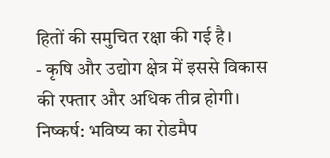हितों की समुचित रक्षा की गई है।
- कृषि और उद्योग क्षेत्र में इससे विकास की रफ्तार और अधिक तीव्र होगी।
निष्कर्ष: भविष्य का रोडमैप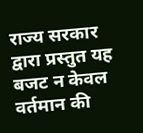राज्य सरकार द्वारा प्रस्तुत यह बजट न केवल वर्तमान की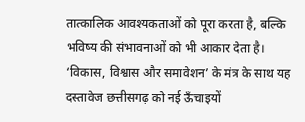तात्कालिक आवश्यकताओं को पूरा करता है, बल्कि भविष्य की संभावनाओं को भी आकार देता है। ‘विकास, विश्वास और समावेशन’ के मंत्र के साथ यह दस्तावेज छत्तीसगढ़ को नई ऊँचाइयों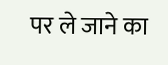पर ले जाने का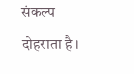संकल्प दोहराता है।